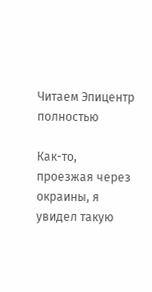Читаем Эпицентр полностью

Как-то, проезжая через окраины, я увидел такую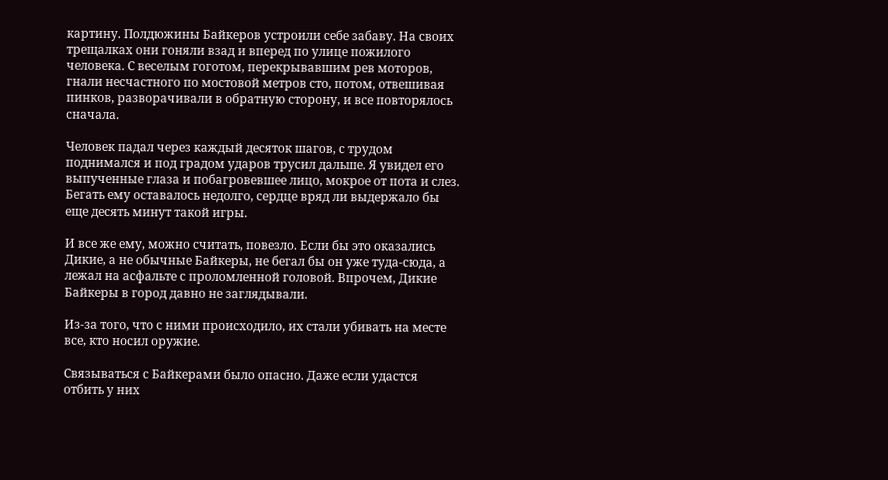картину. Полдюжины Байкеров устроили себе забаву. На своих трещалках они гоняли взад и вперед по улице пожилого человека. С веселым гоготом, перекрывавшим рев моторов, гнали несчастного по мостовой метров сто, потом, отвешивая пинков, разворачивали в обратную сторону, и все повторялось сначала.

Человек падал через каждый десяток шагов, с трудом поднимался и под градом ударов трусил дальше. Я увидел его выпученные глаза и побагровевшее лицо, мокрое от пота и слез. Бегать ему оставалось недолго, сердце вряд ли выдержало бы еще десять минут такой игры.

И все же ему, можно считать, повезло. Если бы это оказались Дикие, а не обычные Байкеры, не бегал бы он уже туда-сюда, а лежал на асфальте с проломленной головой. Впрочем, Дикие Байкеры в город давно не заглядывали.

Из-за того, что с ними происходило, их стали убивать на месте все, кто носил оружие.

Связываться с Байкерами было опасно. Даже если удастся отбить у них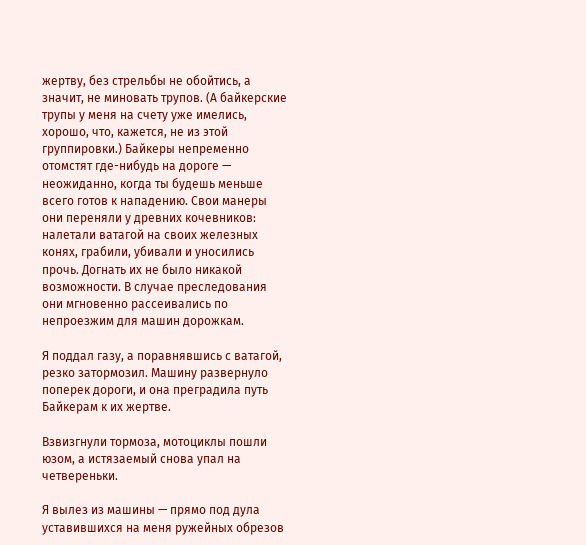жертву, без стрельбы не обойтись, а значит, не миновать трупов. (А байкерские трупы у меня на счету уже имелись, хорошо, что, кажется, не из этой группировки.) Байкеры непременно отомстят где-нибудь на дороге — неожиданно, когда ты будешь меньше всего готов к нападению. Свои манеры они переняли у древних кочевников: налетали ватагой на своих железных конях, грабили, убивали и уносились прочь. Догнать их не было никакой возможности. В случае преследования они мгновенно рассеивались по непроезжим для машин дорожкам.

Я поддал газу, а поравнявшись с ватагой, резко затормозил. Машину развернуло поперек дороги, и она преградила путь Байкерам к их жертве.

Взвизгнули тормоза, мотоциклы пошли юзом, а истязаемый снова упал на четвереньки.

Я вылез из машины — прямо под дула уставившихся на меня ружейных обрезов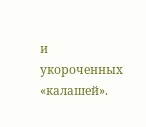и укороченных «калашей».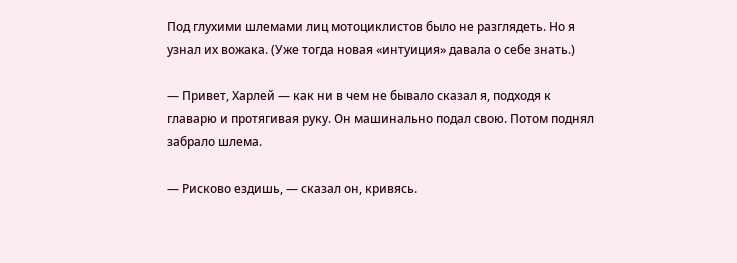Под глухими шлемами лиц мотоциклистов было не разглядеть. Но я узнал их вожака. (Уже тогда новая «интуиция» давала о себе знать.)

— Привет, Харлей — как ни в чем не бывало сказал я, подходя к главарю и протягивая руку. Он машинально подал свою. Потом поднял забрало шлема.

— Рисково ездишь, — сказал он, кривясь.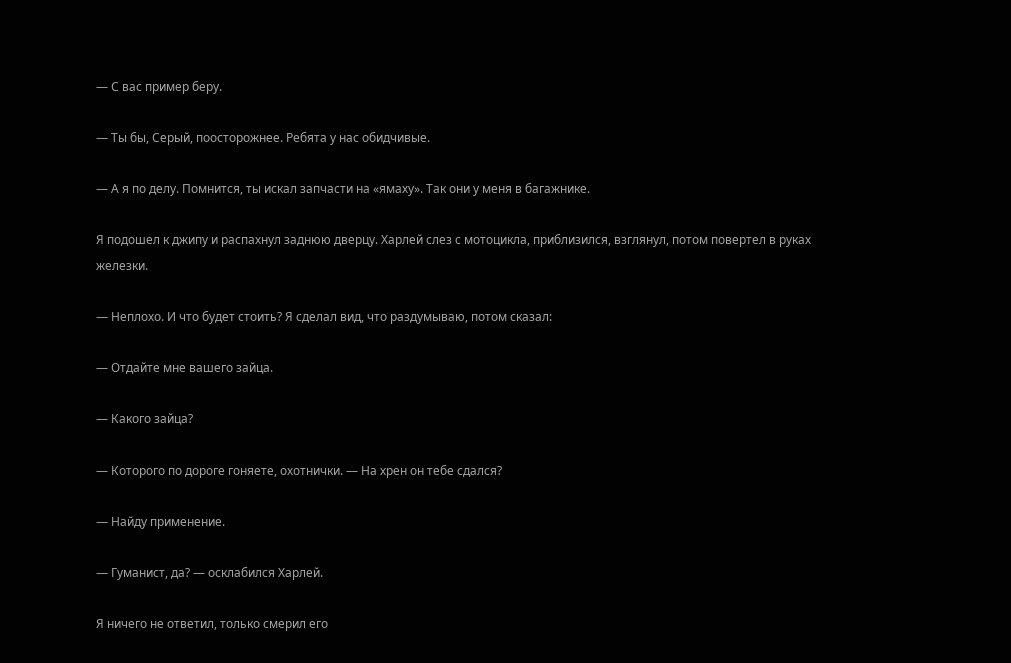— С вас пример беру.

— Ты бы, Серый, поосторожнее. Ребята у нас обидчивые.

— А я по делу. Помнится, ты искал запчасти на «ямаху». Так они у меня в багажнике.

Я подошел к джипу и распахнул заднюю дверцу. Харлей слез с мотоцикла, приблизился, взглянул, потом повертел в руках железки.

— Неплохо. И что будет стоить? Я сделал вид, что раздумываю, потом сказал:

— Отдайте мне вашего зайца.

— Какого зайца?

— Которого по дороге гоняете, охотнички. — На хрен он тебе сдался?

— Найду применение.

— Гуманист, да? — осклабился Харлей.

Я ничего не ответил, только смерил его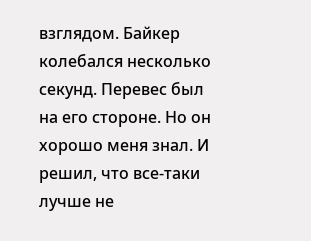взглядом. Байкер колебался несколько секунд. Перевес был на его стороне. Но он хорошо меня знал. И решил, что все-таки лучше не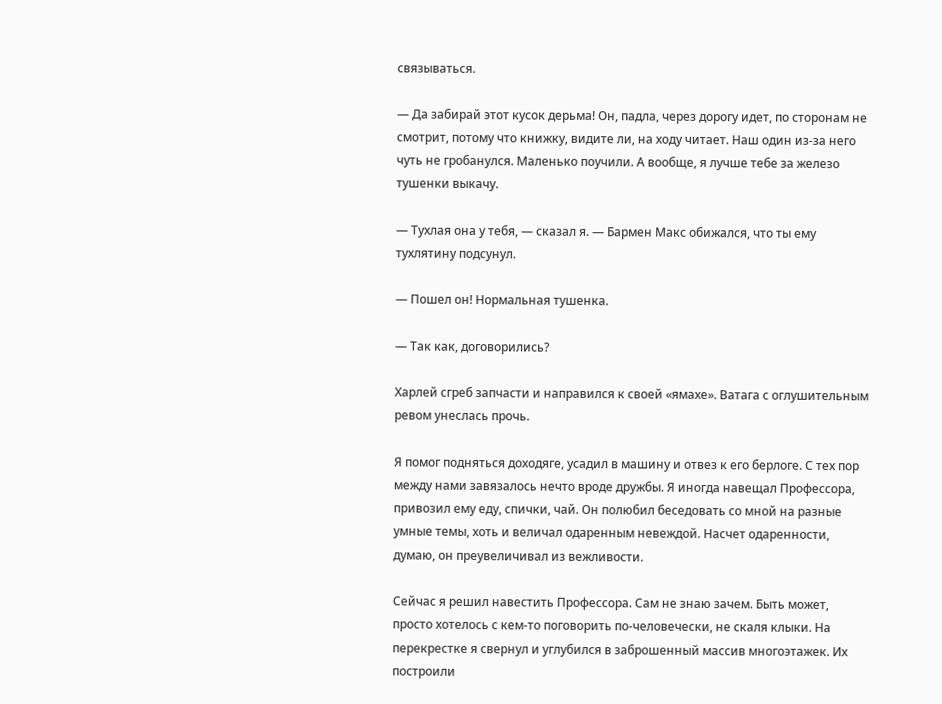связываться.

— Да забирай этот кусок дерьма! Он, падла, через дорогу идет, по сторонам не смотрит, потому что книжку, видите ли, на ходу читает. Наш один из-за него чуть не гробанулся. Маленько поучили. А вообще, я лучше тебе за железо тушенки выкачу.

— Тухлая она у тебя, — сказал я. — Бармен Макс обижался, что ты ему тухлятину подсунул.

— Пошел он! Нормальная тушенка.

— Так как, договорились?

Харлей сгреб запчасти и направился к своей «ямахе». Ватага с оглушительным ревом унеслась прочь.

Я помог подняться доходяге, усадил в машину и отвез к его берлоге. С тех пор между нами завязалось нечто вроде дружбы. Я иногда навещал Профессора, привозил ему еду, спички, чай. Он полюбил беседовать со мной на разные умные темы, хоть и величал одаренным невеждой. Насчет одаренности, думаю, он преувеличивал из вежливости.

Сейчас я решил навестить Профессора. Сам не знаю зачем. Быть может, просто хотелось с кем-то поговорить по-человечески, не скаля клыки. На перекрестке я свернул и углубился в заброшенный массив многоэтажек. Их построили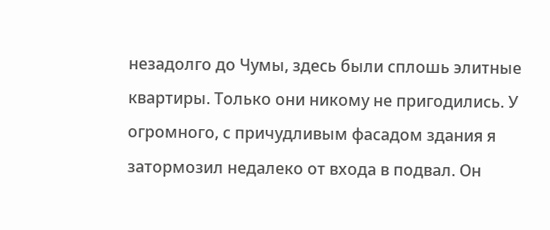незадолго до Чумы, здесь были сплошь элитные квартиры. Только они никому не пригодились. У огромного, с причудливым фасадом здания я затормозил недалеко от входа в подвал. Он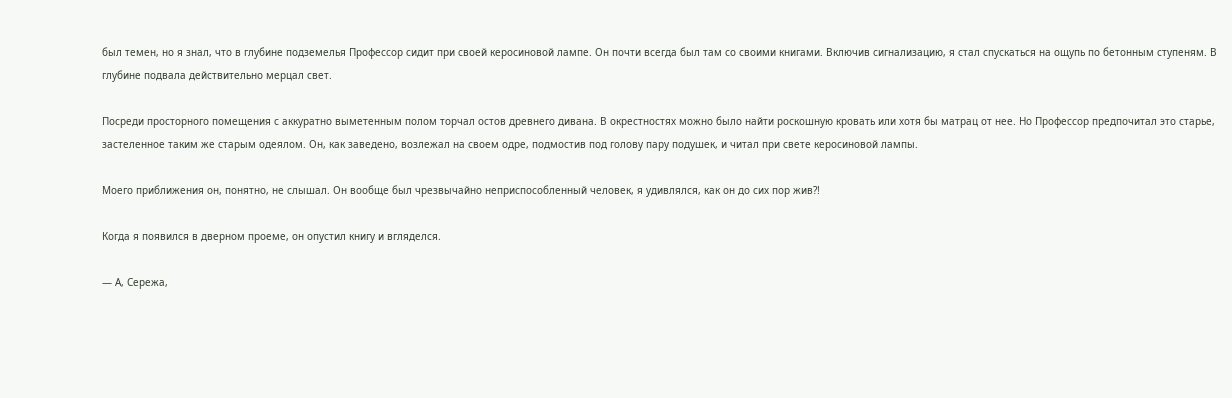был темен, но я знал, что в глубине подземелья Профессор сидит при своей керосиновой лампе. Он почти всегда был там со своими книгами. Включив сигнализацию, я стал спускаться на ощупь по бетонным ступеням. В глубине подвала действительно мерцал свет.

Посреди просторного помещения с аккуратно выметенным полом торчал остов древнего дивана. В окрестностях можно было найти роскошную кровать или хотя бы матрац от нее. Но Профессор предпочитал это старье, застеленное таким же старым одеялом. Он, как заведено, возлежал на своем одре, подмостив под голову пару подушек, и читал при свете керосиновой лампы.

Моего приближения он, понятно, не слышал. Он вообще был чрезвычайно неприспособленный человек, я удивлялся, как он до сих пор жив?!

Когда я появился в дверном проеме, он опустил книгу и вгляделся.

— А, Сережа,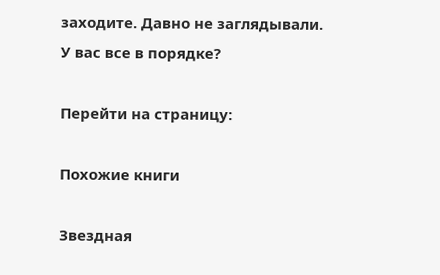заходите. Давно не заглядывали. У вас все в порядке?

Перейти на страницу:

Похожие книги

Звездная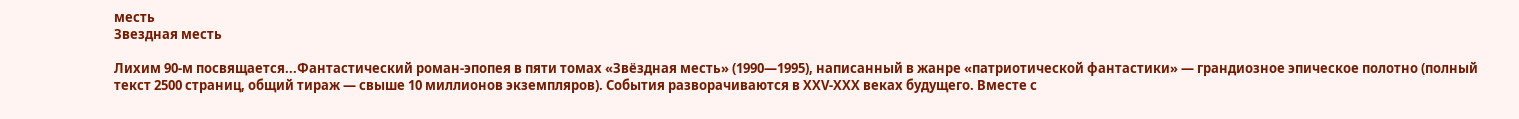месть
Звездная месть

Лихим 90-м посвящается...Фантастический роман-эпопея в пяти томах «Звёздная месть» (1990—1995), написанный в жанре «патриотической фантастики» — грандиозное эпическое полотно (полный текст 2500 страниц, общий тираж — свыше 10 миллионов экземпляров). События разворачиваются в ХХV-ХХХ веках будущего. Вместе с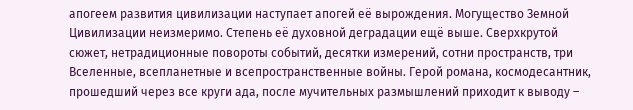апогеем развития цивилизации наступает апогей её вырождения. Могущество Земной Цивилизации неизмеримо. Степень её духовной деградации ещё выше. Сверхкрутой сюжет, нетрадиционные повороты событий, десятки измерений, сотни пространств, три Вселенные, всепланетные и всепространственные войны. Герой романа, космодесантник, прошедший через все круги ада, после мучительных размышлений приходит к выводу –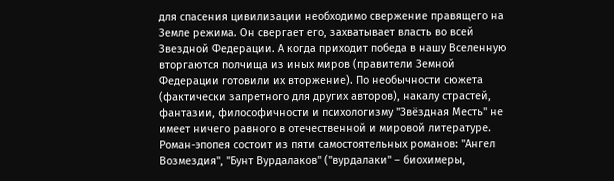для спасения цивилизации необходимо свержение правящего на Земле режима. Он свергает его, захватывает власть во всей Звездной Федерации. А когда приходит победа в нашу Вселенную вторгаются полчища из иных миров (правители Земной Федерации готовили их вторжение). По необычности сюжета (фактически запретного для других авторов), накалу страстей, фантазии, философичности и психологизму "Звёздная Месть" не имеет ничего равного в отечественной и мировой литературе. Роман-эпопея состоит из пяти самостоятельных романов: "Ангел Возмездия", "Бунт Вурдалаков" ("вурдалаки" – биохимеры,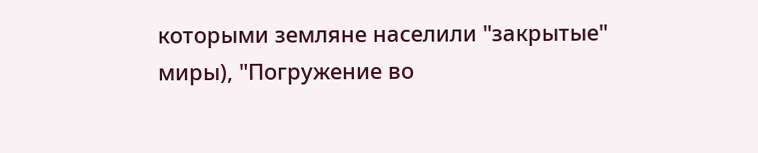которыми земляне населили "закрытые" миры), "Погружение во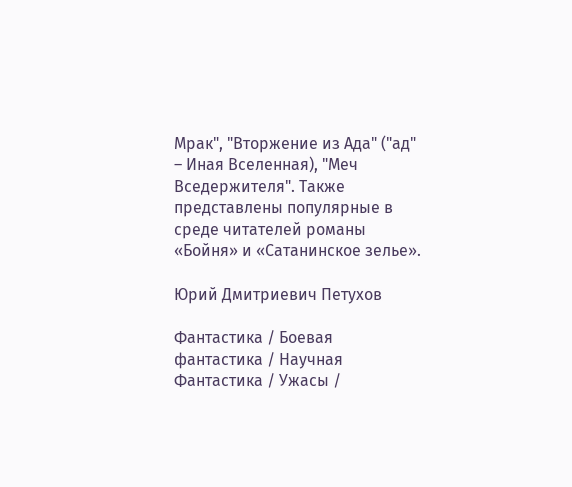Мрак", "Вторжение из Ада" ("ад" – Иная Вселенная), "Меч Вседержителя". Также представлены популярные в среде читателей романы «Бойня» и «Сатанинское зелье».

Юрий Дмитриевич Петухов

Фантастика / Боевая фантастика / Научная Фантастика / Ужасы /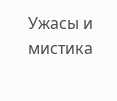Ужасы и мистика